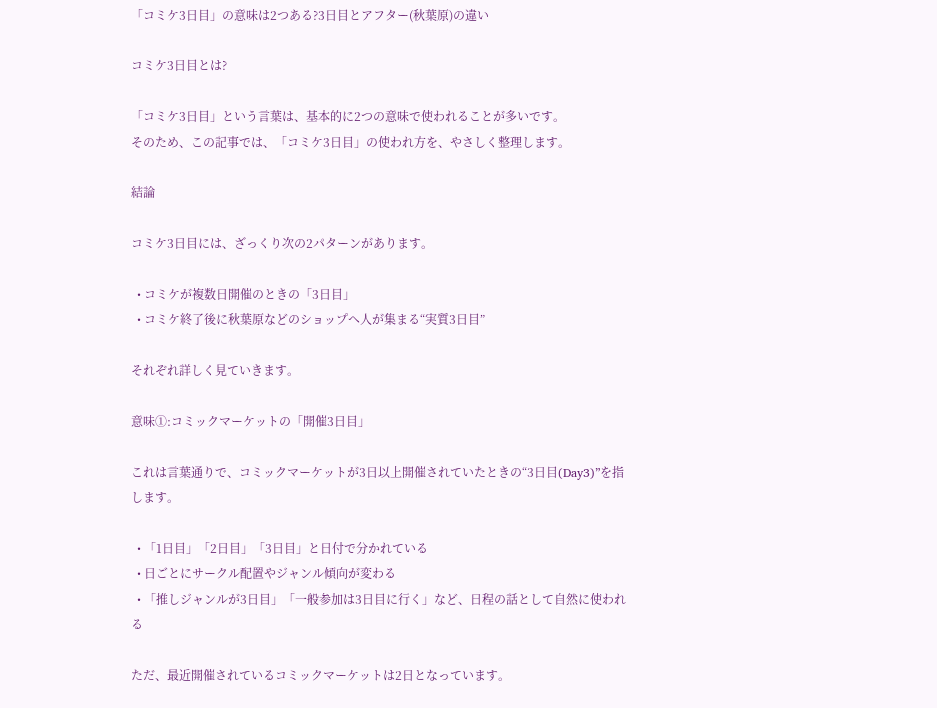「コミケ3日目」の意味は2つある?3日目とアフター(秋葉原)の違い

コミケ3日目とは?

「コミケ3日目」という言葉は、基本的に2つの意味で使われることが多いです。
そのため、この記事では、「コミケ3日目」の使われ方を、やさしく整理します。

結論

コミケ3日目には、ざっくり次の2パターンがあります。

  • コミケが複数日開催のときの「3日目」
  • コミケ終了後に秋葉原などのショップへ人が集まる“実質3日目”

それぞれ詳しく見ていきます。

意味①:コミックマーケットの「開催3日目」

これは言葉通りで、コミックマーケットが3日以上開催されていたときの“3日目(Day3)”を指します。

  • 「1日目」「2日目」「3日目」と日付で分かれている
  • 日ごとにサークル配置やジャンル傾向が変わる
  • 「推しジャンルが3日目」「一般参加は3日目に行く」など、日程の話として自然に使われる

ただ、最近開催されているコミックマーケットは2日となっています。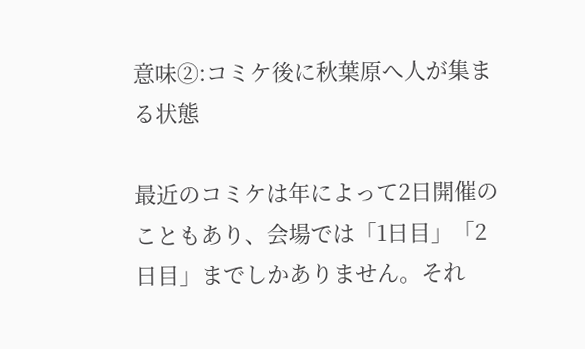意味②:コミケ後に秋葉原へ人が集まる状態

最近のコミケは年によって2日開催のこともあり、会場では「1日目」「2日目」までしかありません。それ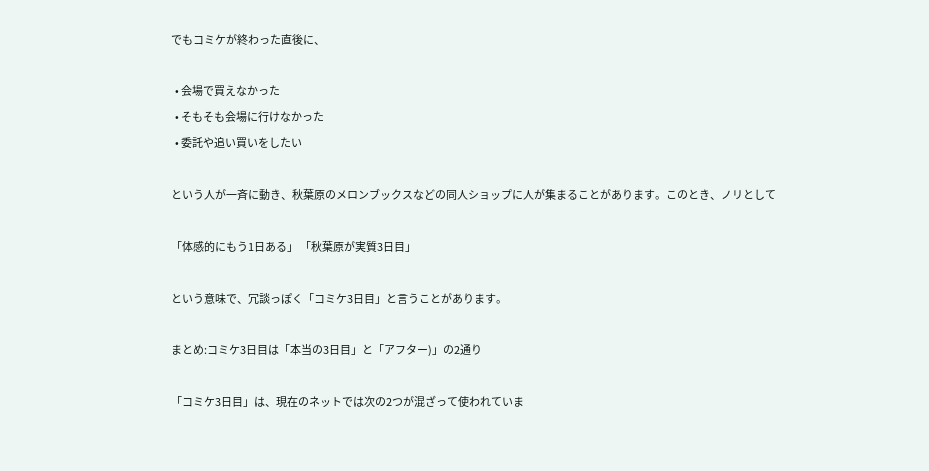でもコミケが終わった直後に、

  • 会場で買えなかった
  • そもそも会場に行けなかった
  • 委託や追い買いをしたい

という人が一斉に動き、秋葉原のメロンブックスなどの同人ショップに人が集まることがあります。このとき、ノリとして

「体感的にもう1日ある」 「秋葉原が実質3日目」

という意味で、冗談っぽく「コミケ3日目」と言うことがあります。

まとめ:コミケ3日目は「本当の3日目」と「アフター)」の2通り

「コミケ3日目」は、現在のネットでは次の2つが混ざって使われていま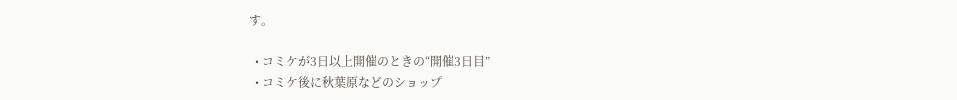す。

  • コミケが3日以上開催のときの“開催3日目”
  • コミケ後に秋葉原などのショップ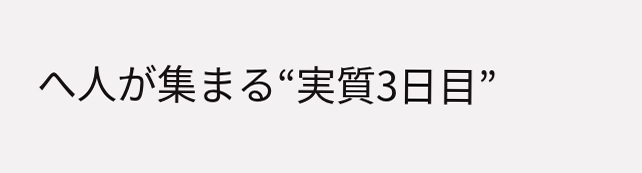へ人が集まる“実質3日目”